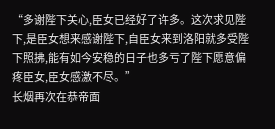“多谢陛下关心,臣女已经好了许多。这次求见陛下,是臣女想来感谢陛下,自臣女来到洛阳就多受陛下照拂,能有如今安稳的日子也多亏了陛下愿意偏疼臣女,臣女感激不尽。”
长烟再次在恭帝面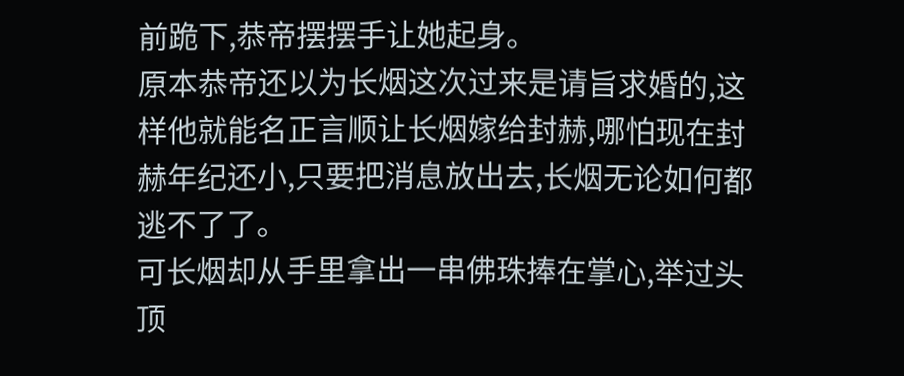前跪下,恭帝摆摆手让她起身。
原本恭帝还以为长烟这次过来是请旨求婚的,这样他就能名正言顺让长烟嫁给封赫,哪怕现在封赫年纪还小,只要把消息放出去,长烟无论如何都逃不了了。
可长烟却从手里拿出一串佛珠捧在掌心,举过头顶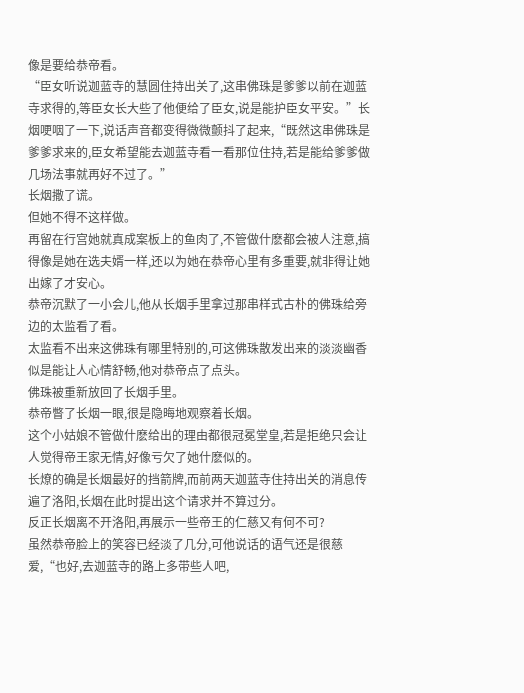像是要给恭帝看。
“臣女听说迦蓝寺的慧圆住持出关了,这串佛珠是爹爹以前在迦蓝寺求得的,等臣女长大些了他便给了臣女,说是能护臣女平安。”长烟哽咽了一下,说话声音都变得微微颤抖了起来,“既然这串佛珠是爹爹求来的,臣女希望能去迦蓝寺看一看那位住持,若是能给爹爹做几场法事就再好不过了。”
长烟撒了谎。
但她不得不这样做。
再留在行宫她就真成案板上的鱼肉了,不管做什麽都会被人注意,搞得像是她在选夫婿一样,还以为她在恭帝心里有多重要,就非得让她出嫁了才安心。
恭帝沉默了一小会儿,他从长烟手里拿过那串样式古朴的佛珠给旁边的太监看了看。
太监看不出来这佛珠有哪里特别的,可这佛珠散发出来的淡淡幽香似是能让人心情舒畅,他对恭帝点了点头。
佛珠被重新放回了长烟手里。
恭帝瞥了长烟一眼,很是隐晦地观察着长烟。
这个小姑娘不管做什麽给出的理由都很冠冕堂皇,若是拒绝只会让人觉得帝王家无情,好像亏欠了她什麽似的。
长燎的确是长烟最好的挡箭牌,而前两天迦蓝寺住持出关的消息传遍了洛阳,长烟在此时提出这个请求并不算过分。
反正长烟离不开洛阳,再展示一些帝王的仁慈又有何不可?
虽然恭帝脸上的笑容已经淡了几分,可他说话的语气还是很慈爱,“也好,去迦蓝寺的路上多带些人吧,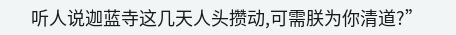听人说迦蓝寺这几天人头攒动,可需朕为你清道?”